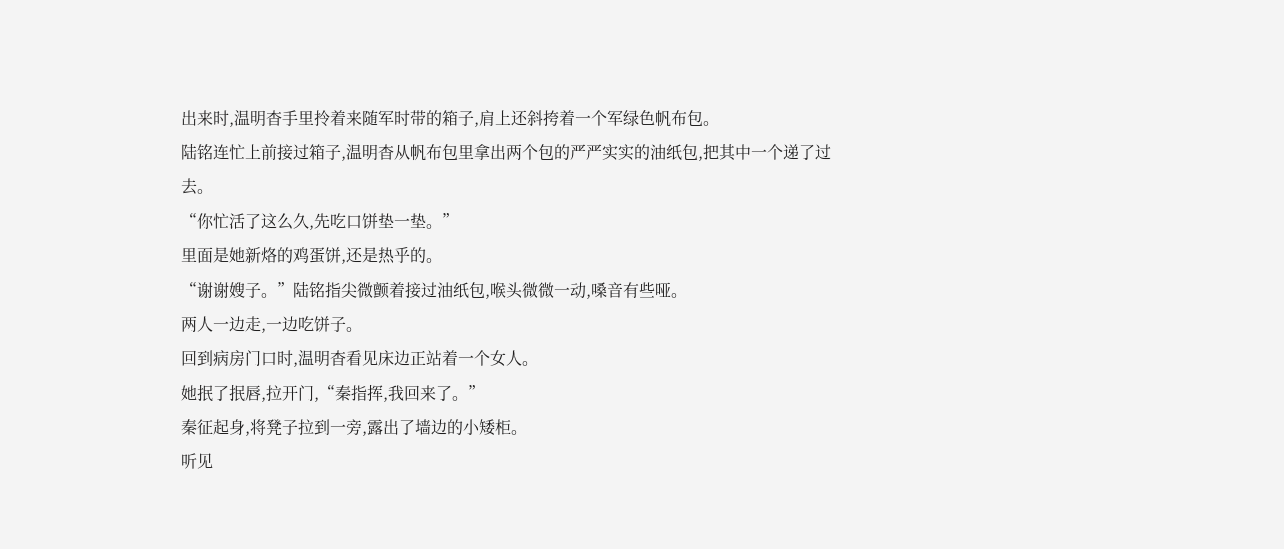出来时,温明杳手里拎着来随军时带的箱子,肩上还斜挎着一个军绿色帆布包。
陆铭连忙上前接过箱子,温明杳从帆布包里拿出两个包的严严实实的油纸包,把其中一个递了过去。
“你忙活了这么久,先吃口饼垫一垫。”
里面是她新烙的鸡蛋饼,还是热乎的。
“谢谢嫂子。”陆铭指尖微颤着接过油纸包,喉头微微一动,嗓音有些哑。
两人一边走,一边吃饼子。
回到病房门口时,温明杳看见床边正站着一个女人。
她抿了抿唇,拉开门,“秦指挥,我回来了。”
秦征起身,将凳子拉到一旁,露出了墙边的小矮柜。
听见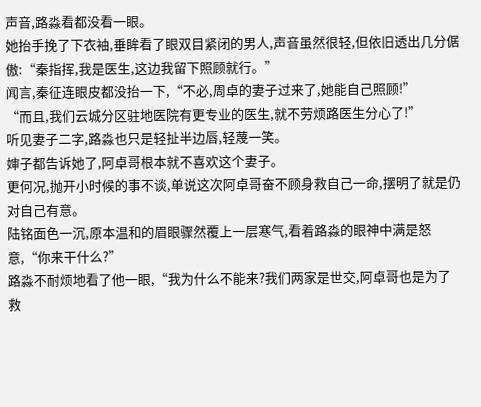声音,路淼看都没看一眼。
她抬手挽了下衣袖,垂眸看了眼双目紧闭的男人,声音虽然很轻,但依旧透出几分倨傲:“秦指挥,我是医生,这边我留下照顾就行。”
闻言,秦征连眼皮都没抬一下,“不必,周卓的妻子过来了,她能自己照顾!”
“而且,我们云城分区驻地医院有更专业的医生,就不劳烦路医生分心了!”
听见妻子二字,路淼也只是轻扯半边唇,轻蔑一笑。
婶子都告诉她了,阿卓哥根本就不喜欢这个妻子。
更何况,抛开小时候的事不谈,单说这次阿卓哥奋不顾身救自己一命,摆明了就是仍对自己有意。
陆铭面色一沉,原本温和的眉眼骤然覆上一层寒气,看着路淼的眼神中满是怒意,“你来干什么?”
路淼不耐烦地看了他一眼,“我为什么不能来?我们两家是世交,阿卓哥也是为了救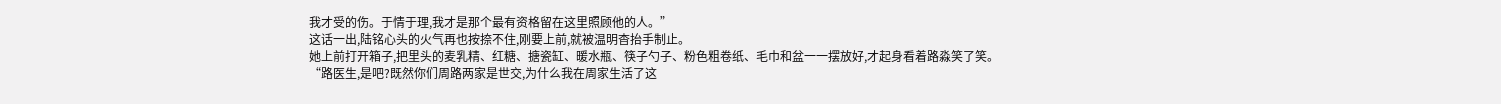我才受的伤。于情于理,我才是那个最有资格留在这里照顾他的人。”
这话一出,陆铭心头的火气再也按捺不住,刚要上前,就被温明杳抬手制止。
她上前打开箱子,把里头的麦乳精、红糖、搪瓷缸、暖水瓶、筷子勺子、粉色粗卷纸、毛巾和盆一一摆放好,才起身看着路淼笑了笑。
“路医生,是吧?既然你们周路两家是世交,为什么我在周家生活了这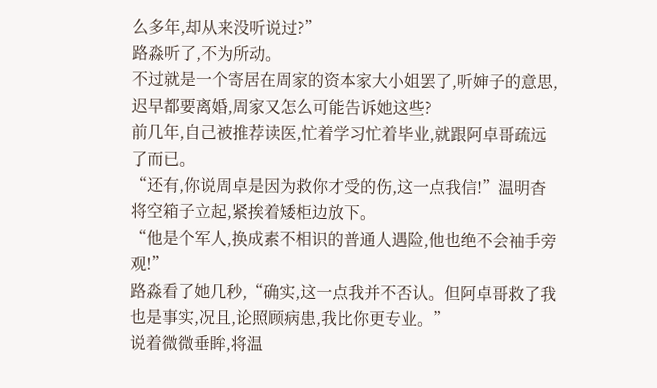么多年,却从来没听说过?”
路淼听了,不为所动。
不过就是一个寄居在周家的资本家大小姐罢了,听婶子的意思,迟早都要离婚,周家又怎么可能告诉她这些?
前几年,自己被推荐读医,忙着学习忙着毕业,就跟阿卓哥疏远了而已。
“还有,你说周卓是因为救你才受的伤,这一点我信!”温明杳将空箱子立起,紧挨着矮柜边放下。
“他是个军人,换成素不相识的普通人遇险,他也绝不会袖手旁观!”
路淼看了她几秒,“确实,这一点我并不否认。但阿卓哥救了我也是事实,况且,论照顾病患,我比你更专业。”
说着微微垂眸,将温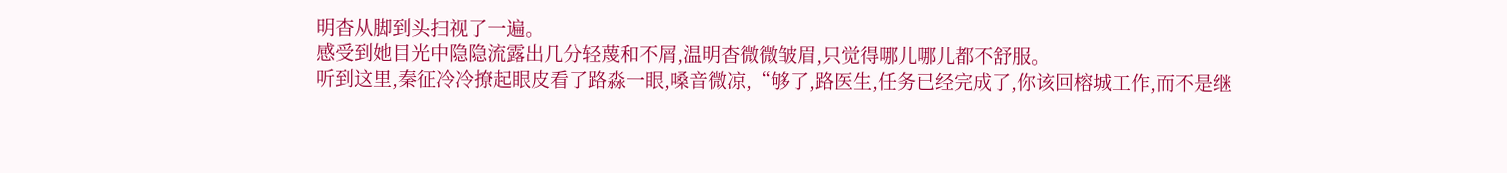明杳从脚到头扫视了一遍。
感受到她目光中隐隐流露出几分轻蔑和不屑,温明杳微微皱眉,只觉得哪儿哪儿都不舒服。
听到这里,秦征冷冷撩起眼皮看了路淼一眼,嗓音微凉,“够了,路医生,任务已经完成了,你该回榕城工作,而不是继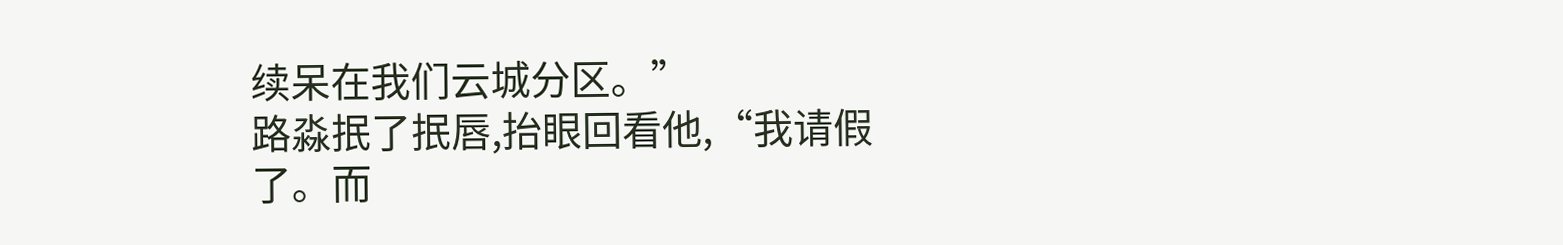续呆在我们云城分区。”
路淼抿了抿唇,抬眼回看他,“我请假了。而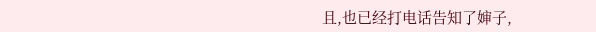且,也已经打电话告知了婶子,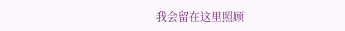我会留在这里照顾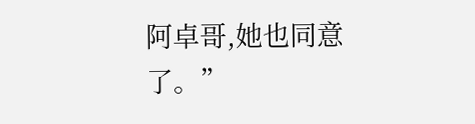阿卓哥,她也同意了。”